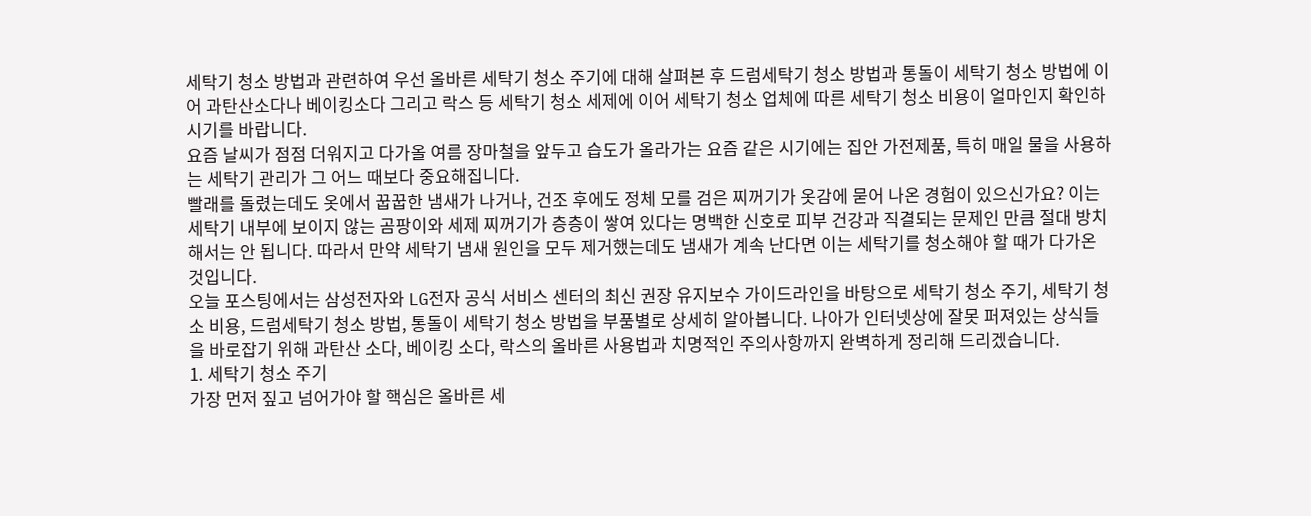세탁기 청소 방법과 관련하여 우선 올바른 세탁기 청소 주기에 대해 살펴본 후 드럼세탁기 청소 방법과 통돌이 세탁기 청소 방법에 이어 과탄산소다나 베이킹소다 그리고 락스 등 세탁기 청소 세제에 이어 세탁기 청소 업체에 따른 세탁기 청소 비용이 얼마인지 확인하시기를 바랍니다.
요즘 날씨가 점점 더워지고 다가올 여름 장마철을 앞두고 습도가 올라가는 요즘 같은 시기에는 집안 가전제품, 특히 매일 물을 사용하는 세탁기 관리가 그 어느 때보다 중요해집니다.
빨래를 돌렸는데도 옷에서 꿉꿉한 냄새가 나거나, 건조 후에도 정체 모를 검은 찌꺼기가 옷감에 묻어 나온 경험이 있으신가요? 이는 세탁기 내부에 보이지 않는 곰팡이와 세제 찌꺼기가 층층이 쌓여 있다는 명백한 신호로 피부 건강과 직결되는 문제인 만큼 절대 방치해서는 안 됩니다. 따라서 만약 세탁기 냄새 원인을 모두 제거했는데도 냄새가 계속 난다면 이는 세탁기를 청소해야 할 때가 다가온 것입니다.
오늘 포스팅에서는 삼성전자와 LG전자 공식 서비스 센터의 최신 권장 유지보수 가이드라인을 바탕으로 세탁기 청소 주기, 세탁기 청소 비용, 드럼세탁기 청소 방법, 통돌이 세탁기 청소 방법을 부품별로 상세히 알아봅니다. 나아가 인터넷상에 잘못 퍼져있는 상식들을 바로잡기 위해 과탄산 소다, 베이킹 소다, 락스의 올바른 사용법과 치명적인 주의사항까지 완벽하게 정리해 드리겠습니다.
1. 세탁기 청소 주기
가장 먼저 짚고 넘어가야 할 핵심은 올바른 세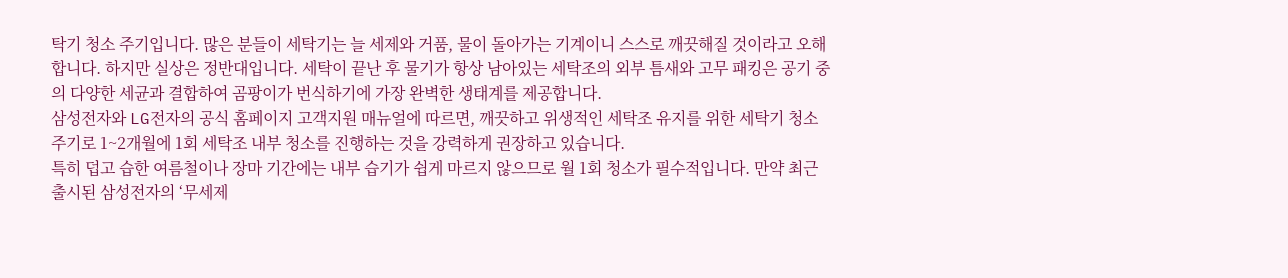탁기 청소 주기입니다. 많은 분들이 세탁기는 늘 세제와 거품, 물이 돌아가는 기계이니 스스로 깨끗해질 것이라고 오해합니다. 하지만 실상은 정반대입니다. 세탁이 끝난 후 물기가 항상 남아있는 세탁조의 외부 틈새와 고무 패킹은 공기 중의 다양한 세균과 결합하여 곰팡이가 번식하기에 가장 완벽한 생태계를 제공합니다.
삼성전자와 LG전자의 공식 홈페이지 고객지원 매뉴얼에 따르면, 깨끗하고 위생적인 세탁조 유지를 위한 세탁기 청소 주기로 1~2개월에 1회 세탁조 내부 청소를 진행하는 것을 강력하게 권장하고 있습니다.
특히 덥고 습한 여름철이나 장마 기간에는 내부 습기가 쉽게 마르지 않으므로 월 1회 청소가 필수적입니다. 만약 최근 출시된 삼성전자의 ‘무세제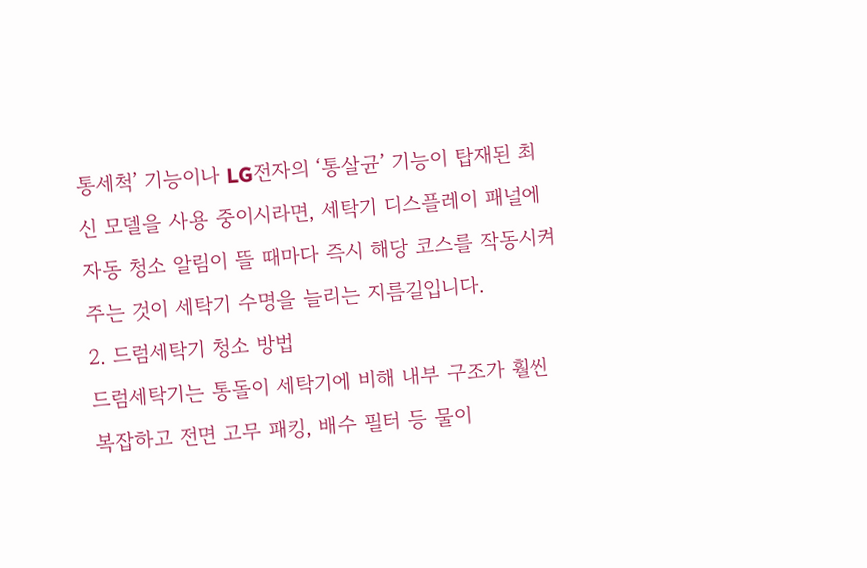통세척’ 기능이나 LG전자의 ‘통살균’ 기능이 탑재된 최신 모델을 사용 중이시라면, 세탁기 디스플레이 패널에 자동 청소 알림이 뜰 때마다 즉시 해당 코스를 작동시켜 주는 것이 세탁기 수명을 늘리는 지름길입니다.
2. 드럼세탁기 청소 방법
드럼세탁기는 통돌이 세탁기에 비해 내부 구조가 훨씬 복잡하고 전면 고무 패킹, 배수 필터 등 물이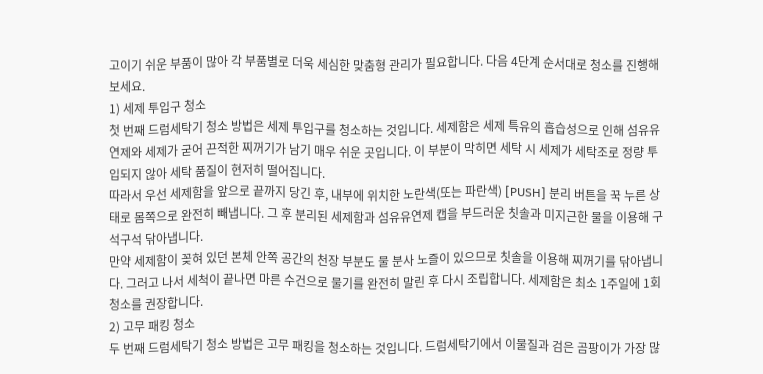고이기 쉬운 부품이 많아 각 부품별로 더욱 세심한 맞춤형 관리가 필요합니다. 다음 4단계 순서대로 청소를 진행해 보세요.
1) 세제 투입구 청소
첫 번째 드럼세탁기 청소 방법은 세제 투입구를 청소하는 것입니다. 세제함은 세제 특유의 흡습성으로 인해 섬유유연제와 세제가 굳어 끈적한 찌꺼기가 남기 매우 쉬운 곳입니다. 이 부분이 막히면 세탁 시 세제가 세탁조로 정량 투입되지 않아 세탁 품질이 현저히 떨어집니다.
따라서 우선 세제함을 앞으로 끝까지 당긴 후, 내부에 위치한 노란색(또는 파란색) [PUSH] 분리 버튼을 꾹 누른 상태로 몸쪽으로 완전히 빼냅니다. 그 후 분리된 세제함과 섬유유연제 캡을 부드러운 칫솔과 미지근한 물을 이용해 구석구석 닦아냅니다.
만약 세제함이 꽂혀 있던 본체 안쪽 공간의 천장 부분도 물 분사 노즐이 있으므로 칫솔을 이용해 찌꺼기를 닦아냅니다. 그러고 나서 세척이 끝나면 마른 수건으로 물기를 완전히 말린 후 다시 조립합니다. 세제함은 최소 1주일에 1회 청소를 권장합니다.
2) 고무 패킹 청소
두 번째 드럼세탁기 청소 방법은 고무 패킹을 청소하는 것입니다. 드럼세탁기에서 이물질과 검은 곰팡이가 가장 많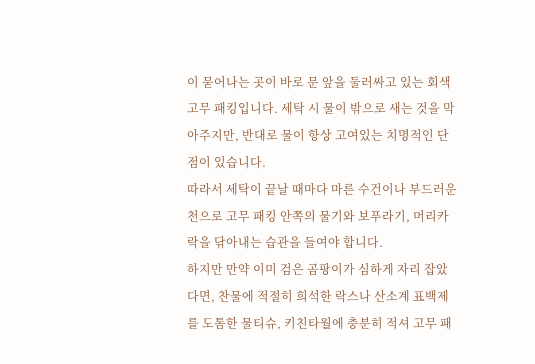이 묻어나는 곳이 바로 문 앞을 둘러싸고 있는 회색 고무 패킹입니다. 세탁 시 물이 밖으로 새는 것을 막아주지만, 반대로 물이 항상 고여있는 치명적인 단점이 있습니다.
따라서 세탁이 끝날 때마다 마른 수건이나 부드러운 천으로 고무 패킹 안쪽의 물기와 보푸라기, 머리카락을 닦아내는 습관을 들여야 합니다.
하지만 만약 이미 검은 곰팡이가 심하게 자리 잡았다면, 찬물에 적절히 희석한 락스나 산소계 표백제를 도톰한 물티슈, 키친타월에 충분히 적셔 고무 패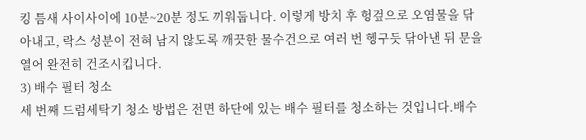킹 틈새 사이사이에 10분~20분 정도 끼워둡니다. 이렇게 방치 후 헝겊으로 오염물을 닦아내고, 락스 성분이 전혀 남지 않도록 깨끗한 물수건으로 여러 번 헹구듯 닦아낸 뒤 문을 열어 완전히 건조시킵니다.
3) 배수 필터 청소
세 번째 드럼세탁기 청소 방법은 전면 하단에 있는 배수 필터를 청소하는 것입니다.배수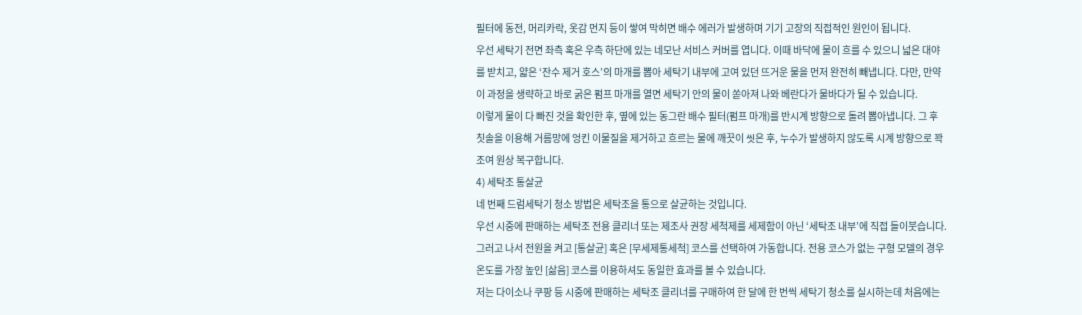필터에 동전, 머리카락, 옷감 먼지 등이 쌓여 막히면 배수 에러가 발생하며 기기 고장의 직접적인 원인이 됩니다.
우선 세탁기 전면 좌측 혹은 우측 하단에 있는 네모난 서비스 커버를 엽니다. 이때 바닥에 물이 흐를 수 있으니 넓은 대야를 받치고, 얇은 ‘잔수 제거 호스’의 마개를 뽑아 세탁기 내부에 고여 있던 뜨거운 물을 먼저 완전히 빼냅니다. 다만, 만약 이 과정을 생략하고 바로 굵은 펌프 마개를 열면 세탁기 안의 물이 쏟아져 나와 베란다가 물바다가 될 수 있습니다.
이렇게 물이 다 빠진 것을 확인한 후, 옆에 있는 동그란 배수 필터(펌프 마개)를 반시계 방향으로 돌려 뽑아냅니다. 그 후 칫솔을 이용해 거름망에 엉킨 이물질을 제거하고 흐르는 물에 깨끗이 씻은 후, 누수가 발생하지 않도록 시계 방향으로 꽉 조여 원상 복구합니다.
4) 세탁조 통살균
네 번째 드럼세탁기 청소 방법은 세탁조을 통으로 살균하는 것입니다.
우선 시중에 판매하는 세탁조 전용 클리너 또는 제조사 권장 세척제를 세제함이 아닌 ‘세탁조 내부’에 직접 들이붓습니다. 그러고 나서 전원을 켜고 [통살균] 혹은 [무세제통세척] 코스를 선택하여 가동합니다. 전용 코스가 없는 구형 모델의 경우 온도를 가장 높인 [삶음] 코스를 이용하셔도 동일한 효과를 볼 수 있습니다.
저는 다이소나 쿠팡 등 시중에 판매하는 세탁조 클리너를 구매하여 한 달에 한 번씩 세탁기 청소를 실시하는데 처음에는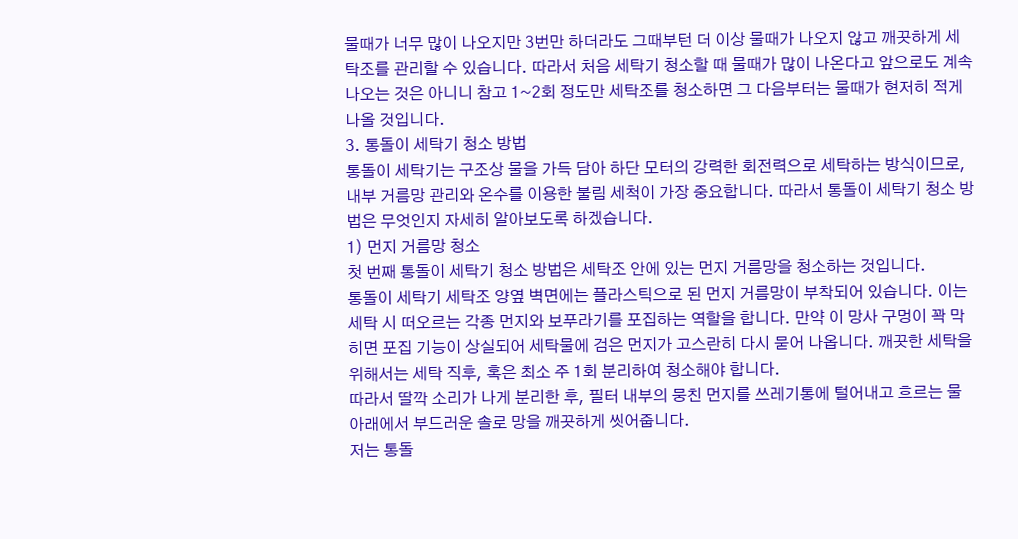물때가 너무 많이 나오지만 3번만 하더라도 그때부턴 더 이상 물때가 나오지 않고 깨끗하게 세탁조를 관리할 수 있습니다. 따라서 처음 세탁기 청소할 때 물때가 많이 나온다고 앞으로도 계속 나오는 것은 아니니 참고 1~2회 정도만 세탁조를 청소하면 그 다음부터는 물때가 현저히 적게 나올 것입니다.
3. 통돌이 세탁기 청소 방법
통돌이 세탁기는 구조상 물을 가득 담아 하단 모터의 강력한 회전력으로 세탁하는 방식이므로, 내부 거름망 관리와 온수를 이용한 불림 세척이 가장 중요합니다. 따라서 통돌이 세탁기 청소 방법은 무엇인지 자세히 알아보도록 하겠습니다.
1) 먼지 거름망 청소
첫 번째 통돌이 세탁기 청소 방법은 세탁조 안에 있는 먼지 거름망을 청소하는 것입니다.
통돌이 세탁기 세탁조 양옆 벽면에는 플라스틱으로 된 먼지 거름망이 부착되어 있습니다. 이는 세탁 시 떠오르는 각종 먼지와 보푸라기를 포집하는 역할을 합니다. 만약 이 망사 구멍이 꽉 막히면 포집 기능이 상실되어 세탁물에 검은 먼지가 고스란히 다시 묻어 나옵니다. 깨끗한 세탁을 위해서는 세탁 직후, 혹은 최소 주 1회 분리하여 청소해야 합니다.
따라서 딸깍 소리가 나게 분리한 후, 필터 내부의 뭉친 먼지를 쓰레기통에 털어내고 흐르는 물 아래에서 부드러운 솔로 망을 깨끗하게 씻어줍니다.
저는 통돌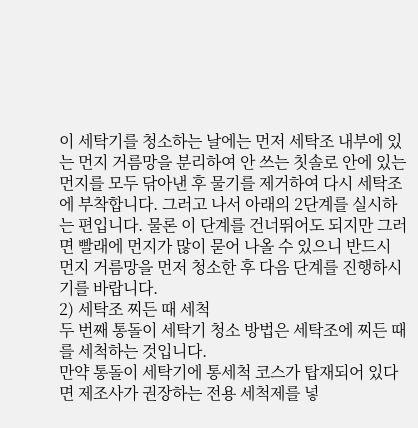이 세탁기를 청소하는 날에는 먼저 세탁조 내부에 있는 먼지 거름망을 분리하여 안 쓰는 칫솔로 안에 있는 먼지를 모두 닦아낸 후 물기를 제거하여 다시 세탁조에 부착합니다. 그러고 나서 아래의 2단계를 실시하는 편입니다. 물론 이 단계를 건너뛰어도 되지만 그러면 빨래에 먼지가 많이 묻어 나올 수 있으니 반드시 먼지 거름망을 먼저 청소한 후 다음 단계를 진행하시기를 바랍니다.
2) 세탁조 찌든 때 세척
두 번째 통돌이 세탁기 청소 방법은 세탁조에 찌든 때를 세척하는 것입니다.
만약 통돌이 세탁기에 통세척 코스가 탑재되어 있다면 제조사가 권장하는 전용 세척제를 넣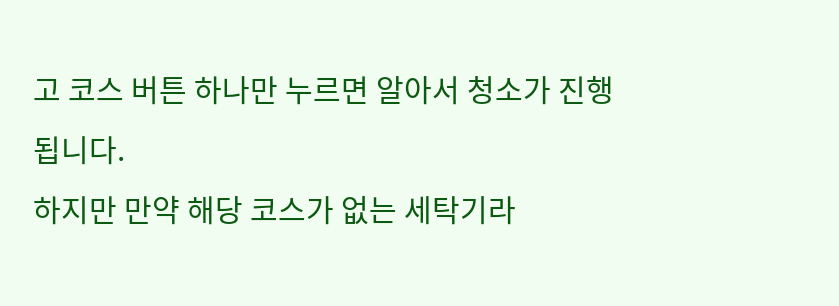고 코스 버튼 하나만 누르면 알아서 청소가 진행됩니다.
하지만 만약 해당 코스가 없는 세탁기라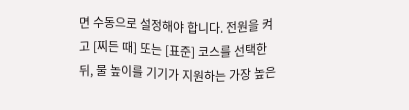면 수동으로 설정해야 합니다. 전원을 켜고 [찌든 때] 또는 [표준] 코스를 선택한 뒤, 물 높이를 기기가 지원하는 가장 높은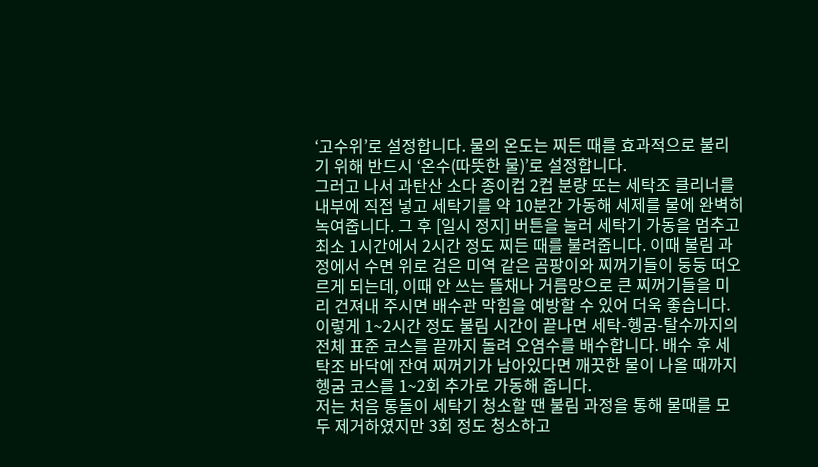‘고수위’로 설정합니다. 물의 온도는 찌든 때를 효과적으로 불리기 위해 반드시 ‘온수(따뜻한 물)’로 설정합니다.
그러고 나서 과탄산 소다 종이컵 2컵 분량 또는 세탁조 클리너를 내부에 직접 넣고 세탁기를 약 10분간 가동해 세제를 물에 완벽히 녹여줍니다. 그 후 [일시 정지] 버튼을 눌러 세탁기 가동을 멈추고 최소 1시간에서 2시간 정도 찌든 때를 불려줍니다. 이때 불림 과정에서 수면 위로 검은 미역 같은 곰팡이와 찌꺼기들이 둥둥 떠오르게 되는데, 이때 안 쓰는 뜰채나 거름망으로 큰 찌꺼기들을 미리 건져내 주시면 배수관 막힘을 예방할 수 있어 더욱 좋습니다.
이렇게 1~2시간 정도 불림 시간이 끝나면 세탁-헹굼-탈수까지의 전체 표준 코스를 끝까지 돌려 오염수를 배수합니다. 배수 후 세탁조 바닥에 잔여 찌꺼기가 남아있다면 깨끗한 물이 나올 때까지 헹굼 코스를 1~2회 추가로 가동해 줍니다.
저는 처음 통돌이 세탁기 청소할 땐 불림 과정을 통해 물때를 모두 제거하였지만 3회 정도 청소하고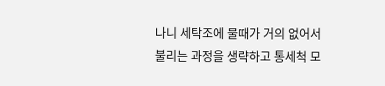나니 세탁조에 물때가 거의 없어서 불리는 과정을 생략하고 통세척 모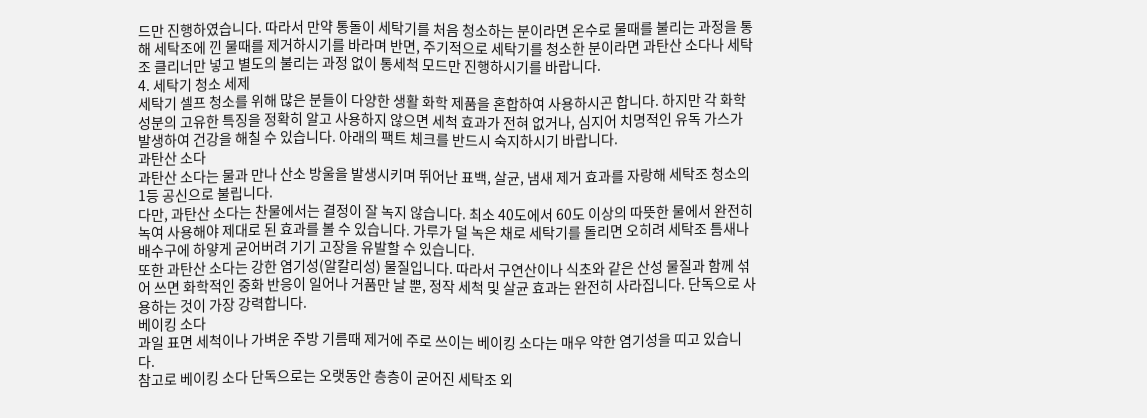드만 진행하였습니다. 따라서 만약 통돌이 세탁기를 처음 청소하는 분이라면 온수로 물때를 불리는 과정을 통해 세탁조에 낀 물때를 제거하시기를 바라며 반면, 주기적으로 세탁기를 청소한 분이라면 과탄산 소다나 세탁조 클리너만 넣고 별도의 불리는 과정 없이 통세척 모드만 진행하시기를 바랍니다.
4. 세탁기 청소 세제
세탁기 셀프 청소를 위해 많은 분들이 다양한 생활 화학 제품을 혼합하여 사용하시곤 합니다. 하지만 각 화학 성분의 고유한 특징을 정확히 알고 사용하지 않으면 세척 효과가 전혀 없거나, 심지어 치명적인 유독 가스가 발생하여 건강을 해칠 수 있습니다. 아래의 팩트 체크를 반드시 숙지하시기 바랍니다.
과탄산 소다
과탄산 소다는 물과 만나 산소 방울을 발생시키며 뛰어난 표백, 살균, 냄새 제거 효과를 자랑해 세탁조 청소의 1등 공신으로 불립니다.
다만, 과탄산 소다는 찬물에서는 결정이 잘 녹지 않습니다. 최소 40도에서 60도 이상의 따뜻한 물에서 완전히 녹여 사용해야 제대로 된 효과를 볼 수 있습니다. 가루가 덜 녹은 채로 세탁기를 돌리면 오히려 세탁조 틈새나 배수구에 하얗게 굳어버려 기기 고장을 유발할 수 있습니다.
또한 과탄산 소다는 강한 염기성(알칼리성) 물질입니다. 따라서 구연산이나 식초와 같은 산성 물질과 함께 섞어 쓰면 화학적인 중화 반응이 일어나 거품만 날 뿐, 정작 세척 및 살균 효과는 완전히 사라집니다. 단독으로 사용하는 것이 가장 강력합니다.
베이킹 소다
과일 표면 세척이나 가벼운 주방 기름때 제거에 주로 쓰이는 베이킹 소다는 매우 약한 염기성을 띠고 있습니다.
참고로 베이킹 소다 단독으로는 오랫동안 층층이 굳어진 세탁조 외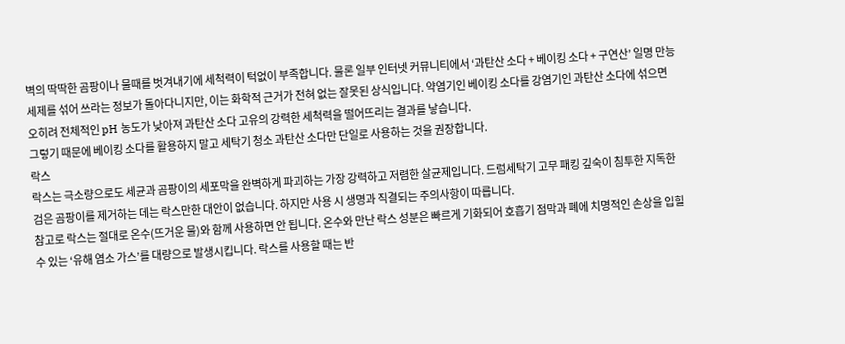벽의 딱딱한 곰팡이나 물때를 벗겨내기에 세척력이 턱없이 부족합니다. 물론 일부 인터넷 커뮤니티에서 ‘과탄산 소다 + 베이킹 소다 + 구연산’ 일명 만능 세제를 섞어 쓰라는 정보가 돌아다니지만, 이는 화학적 근거가 전혀 없는 잘못된 상식입니다. 약염기인 베이킹 소다를 강염기인 과탄산 소다에 섞으면 오히려 전체적인 pH 농도가 낮아져 과탄산 소다 고유의 강력한 세척력을 떨어뜨리는 결과를 낳습니다.
그렇기 때문에 베이킹 소다를 활용하지 말고 세탁기 청소 과탄산 소다만 단일로 사용하는 것을 권장합니다.
락스
락스는 극소량으로도 세균과 곰팡이의 세포막을 완벽하게 파괴하는 가장 강력하고 저렴한 살균제입니다. 드럼세탁기 고무 패킹 깊숙이 침투한 지독한 검은 곰팡이를 제거하는 데는 락스만한 대안이 없습니다. 하지만 사용 시 생명과 직결되는 주의사항이 따릅니다.
참고로 락스는 절대로 온수(뜨거운 물)와 함께 사용하면 안 됩니다. 온수와 만난 락스 성분은 빠르게 기화되어 호흡기 점막과 폐에 치명적인 손상을 입힐 수 있는 ‘유해 염소 가스’를 대량으로 발생시킵니다. 락스를 사용할 때는 반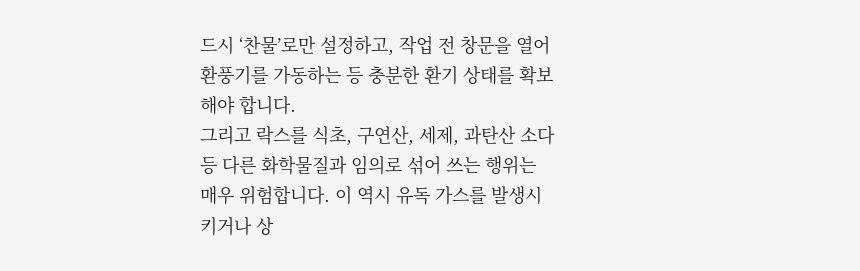드시 ‘찬물’로만 설정하고, 작업 전 창문을 열어 환풍기를 가동하는 등 충분한 환기 상태를 확보해야 합니다.
그리고 락스를 식초, 구연산, 세제, 과탄산 소다 등 다른 화학물질과 임의로 섞어 쓰는 행위는 매우 위험합니다. 이 역시 유독 가스를 발생시키거나 상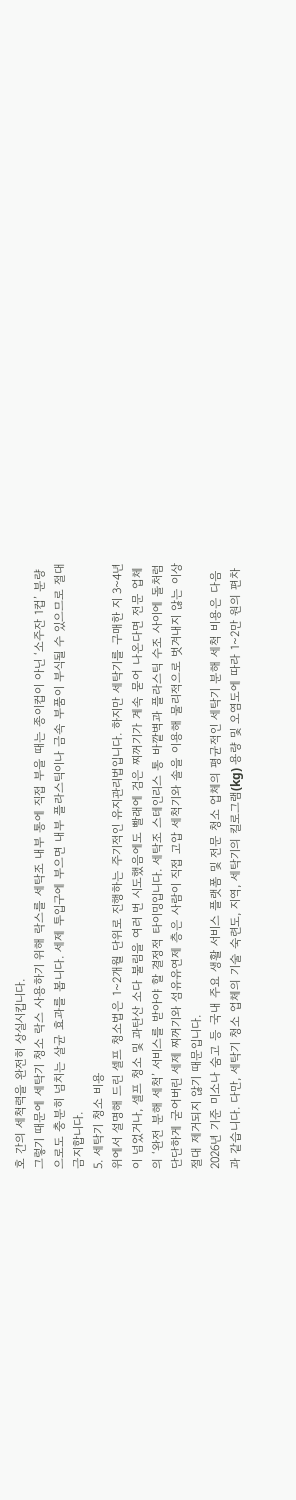호 간의 세척력을 완전히 상실시킵니다.
그렇기 때문에 세탁기 청소 락스 사용하기 위해 락스를 세탁조 내부 통에 직접 부을 때는 종이컵이 아닌 ‘소주잔 1컵’ 분량으로도 충분히 넘치는 살균 효과를 봅니다. 세제 투입구에 부으면 내부 플라스틱이나 금속 부품이 부식될 수 있으므로 절대 금지합니다.
5. 세탁기 청소 비용
위에서 설명해 드린 셀프 청소법은 1~2개월 단위로 진행하는 주기적인 유지관리법입니다. 하지만 세탁기를 구매한 지 3~4년이 넘었거나, 셀프 청소 및 과탄산 소다 불림을 여러 번 시도했음에도 빨래에 검은 찌꺼기가 계속 묻어 나온다면 전문 업체의 ‘완전 분해 세척’ 서비스를 받아야 할 결정적 타이밍입니다. 세탁조 스테인리스 통 바깥벽과 플라스틱 수조 사이에 돌처럼 단단하게 굳어버린 세제 찌꺼기와 섬유유연제 층은 사람이 직접 고압 세척기와 솔을 이용해 물리적으로 벗겨내지 않는 이상 절대 제거되지 않기 때문입니다.
2026년 기준 미소나 숨고 등 국내 주요 생활 서비스 플랫폼 및 전문 청소 업체의 평균적인 세탁기 분해 세척 비용은 다음과 같습니다. 다만, 세탁기 청소 업체의 기술 숙련도, 지역, 세탁기의 킬로그램(kg) 용량 및 오염도에 따라 1~2만 원의 편차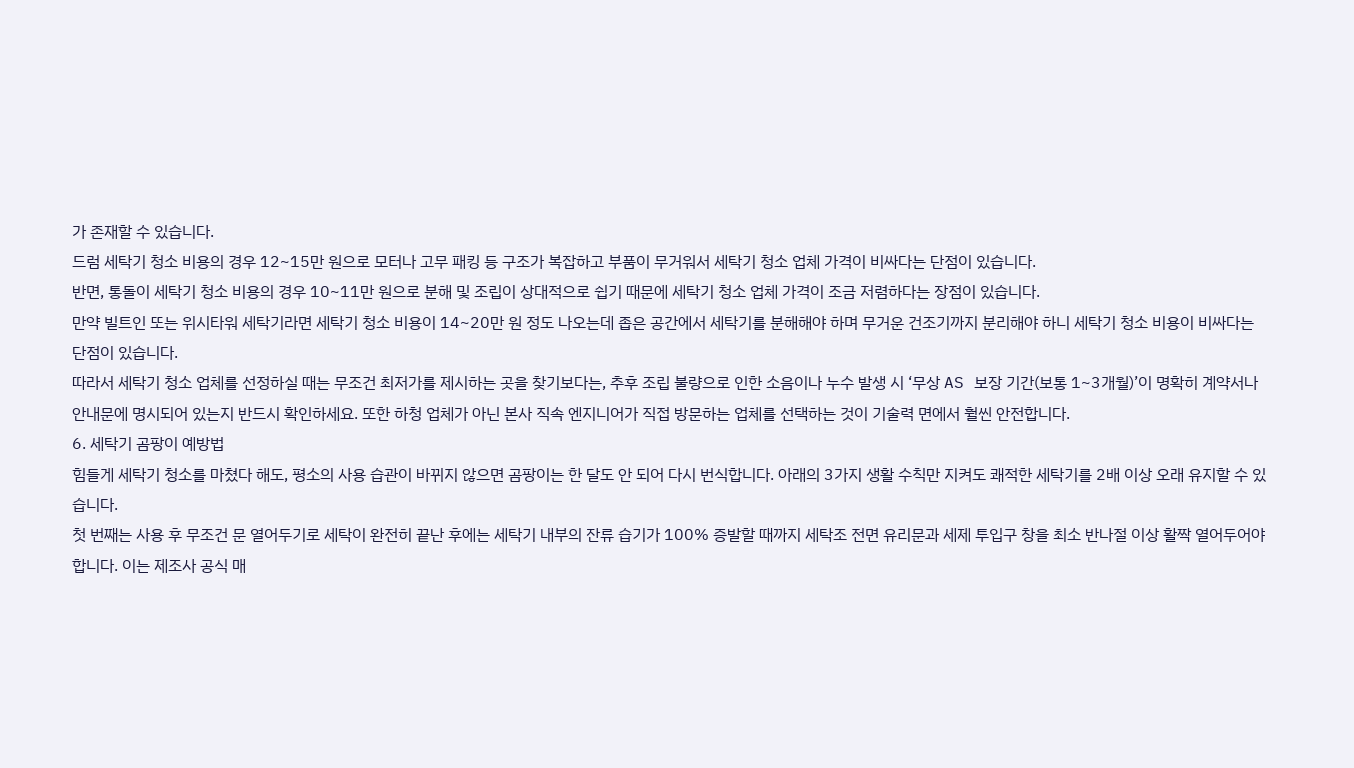가 존재할 수 있습니다.
드럼 세탁기 청소 비용의 경우 12~15만 원으로 모터나 고무 패킹 등 구조가 복잡하고 부품이 무거워서 세탁기 청소 업체 가격이 비싸다는 단점이 있습니다.
반면, 통돌이 세탁기 청소 비용의 경우 10~11만 원으로 분해 및 조립이 상대적으로 쉽기 때문에 세탁기 청소 업체 가격이 조금 저렴하다는 장점이 있습니다.
만약 빌트인 또는 위시타워 세탁기라면 세탁기 청소 비용이 14~20만 원 정도 나오는데 좁은 공간에서 세탁기를 분해해야 하며 무거운 건조기까지 분리해야 하니 세탁기 청소 비용이 비싸다는 단점이 있습니다.
따라서 세탁기 청소 업체를 선정하실 때는 무조건 최저가를 제시하는 곳을 찾기보다는, 추후 조립 불량으로 인한 소음이나 누수 발생 시 ‘무상 AS 보장 기간(보통 1~3개월)’이 명확히 계약서나 안내문에 명시되어 있는지 반드시 확인하세요. 또한 하청 업체가 아닌 본사 직속 엔지니어가 직접 방문하는 업체를 선택하는 것이 기술력 면에서 훨씬 안전합니다.
6. 세탁기 곰팡이 예방법
힘들게 세탁기 청소를 마쳤다 해도, 평소의 사용 습관이 바뀌지 않으면 곰팡이는 한 달도 안 되어 다시 번식합니다. 아래의 3가지 생활 수칙만 지켜도 쾌적한 세탁기를 2배 이상 오래 유지할 수 있습니다.
첫 번째는 사용 후 무조건 문 열어두기로 세탁이 완전히 끝난 후에는 세탁기 내부의 잔류 습기가 100% 증발할 때까지 세탁조 전면 유리문과 세제 투입구 창을 최소 반나절 이상 활짝 열어두어야 합니다. 이는 제조사 공식 매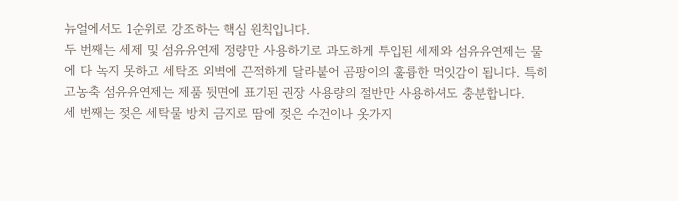뉴얼에서도 1순위로 강조하는 핵심 원칙입니다.
두 번째는 세제 및 섬유유연제 정량만 사용하기로 과도하게 투입된 세제와 섬유유연제는 물에 다 녹지 못하고 세탁조 외벽에 끈적하게 달라붙어 곰팡이의 훌륭한 먹잇감이 됩니다. 특히 고농축 섬유유연제는 제품 뒷면에 표기된 권장 사용량의 절반만 사용하셔도 충분합니다.
세 번째는 젖은 세탁물 방치 금지로 땀에 젖은 수건이나 옷가지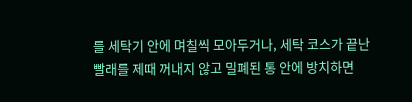를 세탁기 안에 며칠씩 모아두거나, 세탁 코스가 끝난 빨래를 제때 꺼내지 않고 밀폐된 통 안에 방치하면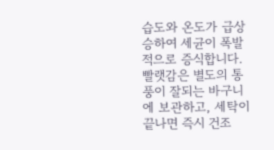습도와 온도가 급상승하여 세균이 폭발적으로 증식합니다. 빨랫감은 별도의 통풍이 잘되는 바구니에 보관하고, 세탁이 끝나면 즉시 건조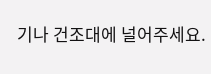기나 건조대에 널어주세요.